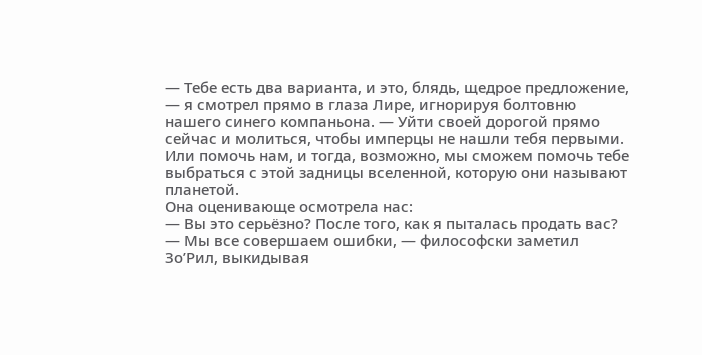— Тебе есть два варианта, и это, блядь, щедрое предложение, — я смотрел прямо в глаза Лире, игнорируя болтовню нашего синего компаньона. — Уйти своей дорогой прямо сейчас и молиться, чтобы имперцы не нашли тебя первыми. Или помочь нам, и тогда, возможно, мы сможем помочь тебе выбраться с этой задницы вселенной, которую они называют планетой.
Она оценивающе осмотрела нас:
— Вы это серьёзно? После того, как я пыталась продать вас?
— Мы все совершаем ошибки, — философски заметил Зо’Рил, выкидывая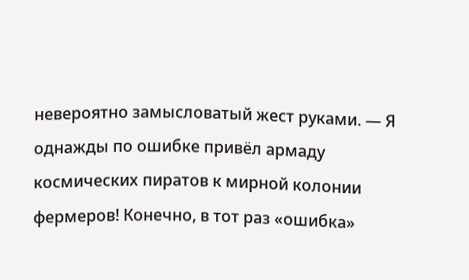невероятно замысловатый жест руками. — Я однажды по ошибке привёл армаду космических пиратов к мирной колонии фермеров! Конечно, в тот раз «ошибка»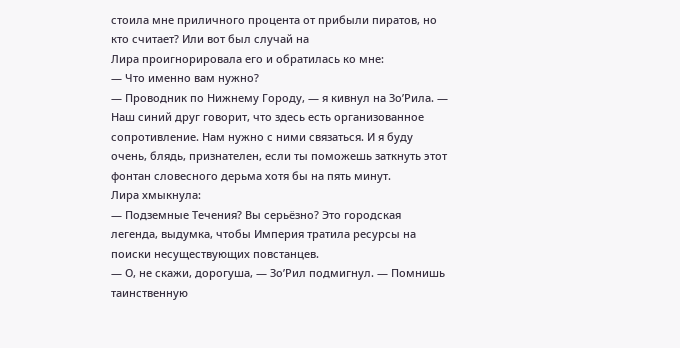стоила мне приличного процента от прибыли пиратов, но кто считает? Или вот был случай на
Лира проигнорировала его и обратилась ко мне:
— Что именно вам нужно?
— Проводник по Нижнему Городу, — я кивнул на Зо’Рила. — Наш синий друг говорит, что здесь есть организованное сопротивление. Нам нужно с ними связаться. И я буду очень, блядь, признателен, если ты поможешь заткнуть этот фонтан словесного дерьма хотя бы на пять минут.
Лира хмыкнула:
— Подземные Течения? Вы серьёзно? Это городская легенда, выдумка, чтобы Империя тратила ресурсы на поиски несуществующих повстанцев.
— О, не скажи, дорогуша, — Зо’Рил подмигнул. — Помнишь таинственную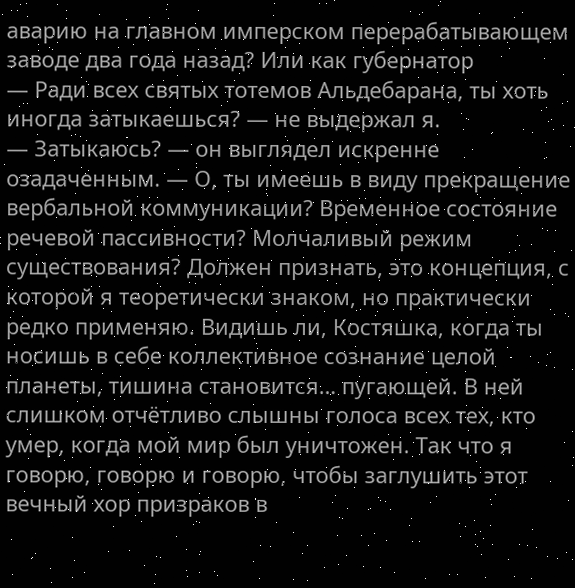аварию на главном имперском перерабатывающем заводе два года назад? Или как губернатор
— Ради всех святых тотемов Альдебарана, ты хоть иногда затыкаешься? — не выдержал я.
— Затыкаюсь? — он выглядел искренне озадаченным. — О, ты имеешь в виду прекращение вербальной коммуникации? Временное состояние речевой пассивности? Молчаливый режим существования? Должен признать, это концепция, с которой я теоретически знаком, но практически редко применяю. Видишь ли, Костяшка, когда ты носишь в себе коллективное сознание целой планеты, тишина становится… пугающей. В ней слишком отчётливо слышны голоса всех тех, кто умер, когда мой мир был уничтожен. Так что я говорю, говорю и говорю, чтобы заглушить этот вечный хор призраков в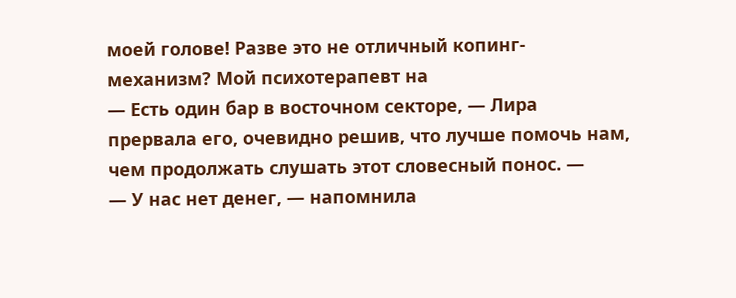моей голове! Разве это не отличный копинг-механизм? Мой психотерапевт на
— Есть один бар в восточном секторе, — Лира прервала его, очевидно решив, что лучше помочь нам, чем продолжать слушать этот словесный понос. —
— У нас нет денег, — напомнила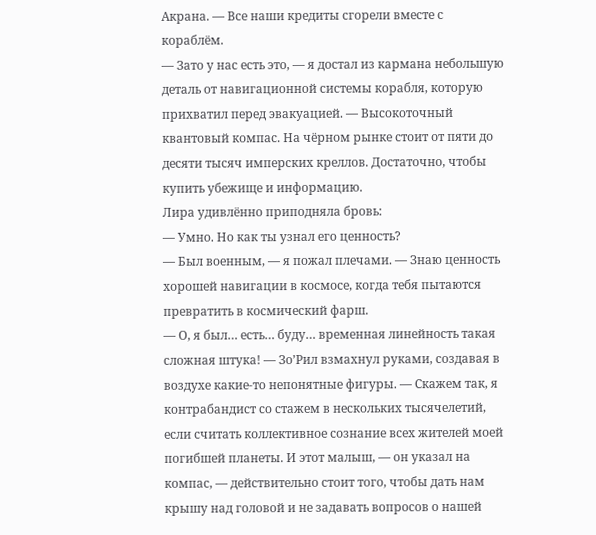Акрана. — Все наши кредиты сгорели вместе с кораблём.
— Зато у нас есть это, — я достал из кармана небольшую деталь от навигационной системы корабля, которую прихватил перед эвакуацией. — Высокоточный квантовый компас. На чёрном рынке стоит от пяти до десяти тысяч имперских креллов. Достаточно, чтобы купить убежище и информацию.
Лира удивлённо приподняла бровь:
— Умно. Но как ты узнал его ценность?
— Был военным, — я пожал плечами. — Знаю ценность хорошей навигации в космосе, когда тебя пытаются превратить в космический фарш.
— О, я был… есть… буду… временная линейность такая сложная штука! — Зо’Рил взмахнул руками, создавая в воздухе какие-то непонятные фигуры. — Скажем так, я контрабандист со стажем в нескольких тысячелетий, если считать коллективное сознание всех жителей моей погибшей планеты. И этот малыш, — он указал на компас, — действительно стоит того, чтобы дать нам крышу над головой и не задавать вопросов о нашей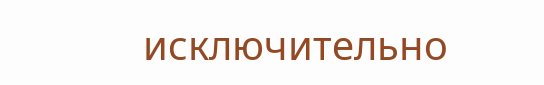исключительно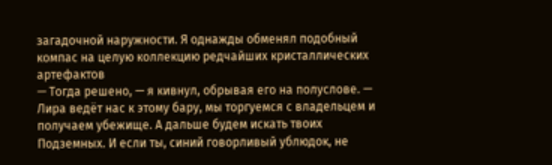загадочной наружности. Я однажды обменял подобный компас на целую коллекцию редчайших кристаллических артефактов
— Тогда решено, — я кивнул, обрывая его на полуслове. — Лира ведёт нас к этому бару, мы торгуемся с владельцем и получаем убежище. А дальше будем искать твоих Подземных. И если ты, синий говорливый ублюдок, не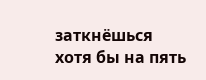заткнёшься хотя бы на пять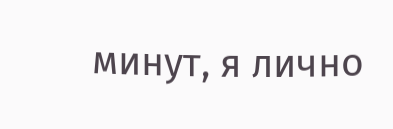минут, я лично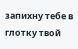запихну тебе в глотку твой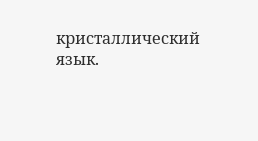кристаллический язык.